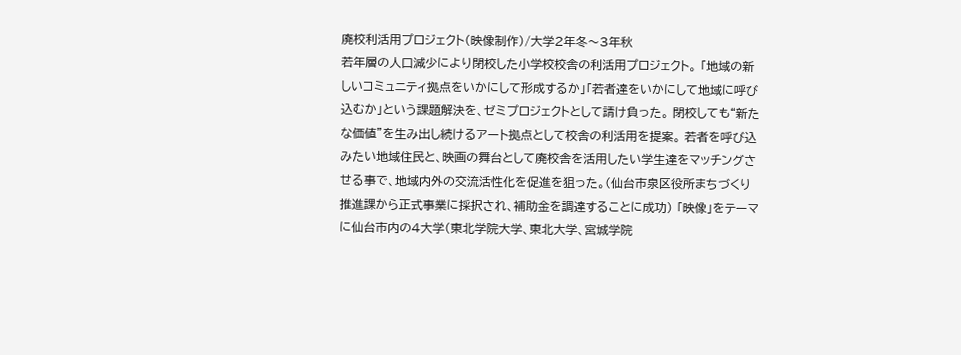廃校利活用プロジェクト(映像制作)/大学2年冬〜3年秋
若年層の人口減少により閉校した小学校校舎の利活用プロジェクト。 「地域の新しいコミュニティ拠点をいかにして形成するか」「若者達をいかにして地域に呼び込むか」という課題解決を、ゼミプロジェクトとして請け負った。 閉校しても“新たな価値”を生み出し続けるアート拠点として校舎の利活用を提案。 若者を呼び込みたい地域住民と、映画の舞台として廃校舎を活用したい学生達をマッチングさせる事で、地域内外の交流活性化を促進を狙った。(仙台市泉区役所まちづくり推進課から正式事業に採択され、補助金を調達することに成功) 「映像」をテーマに仙台市内の4大学(東北学院大学、東北大学、宮城学院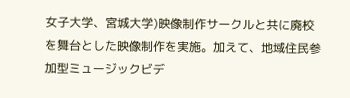女子大学、宮城大学)映像制作サークルと共に廃校を舞台とした映像制作を実施。加えて、地域住民参加型ミュージックビデ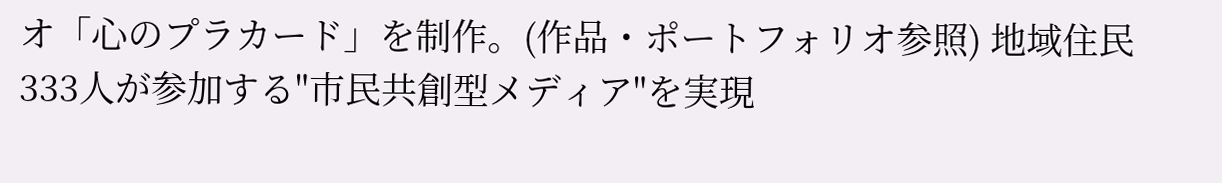オ「心のプラカード」を制作。(作品・ポートフォリオ参照) 地域住民333人が参加する"市民共創型メディア"を実現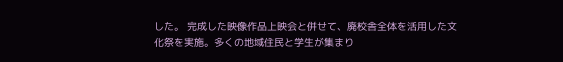した。 完成した映像作品上映会と併せて、廃校舎全体を活用した文化祭を実施。多くの地域住民と学生が集まり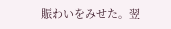賑わいをみせた。翌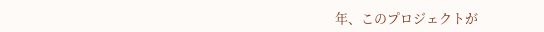年、このプロジェクトが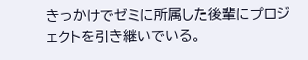きっかけでゼミに所属した後輩にプロジェクトを引き継いでいる。